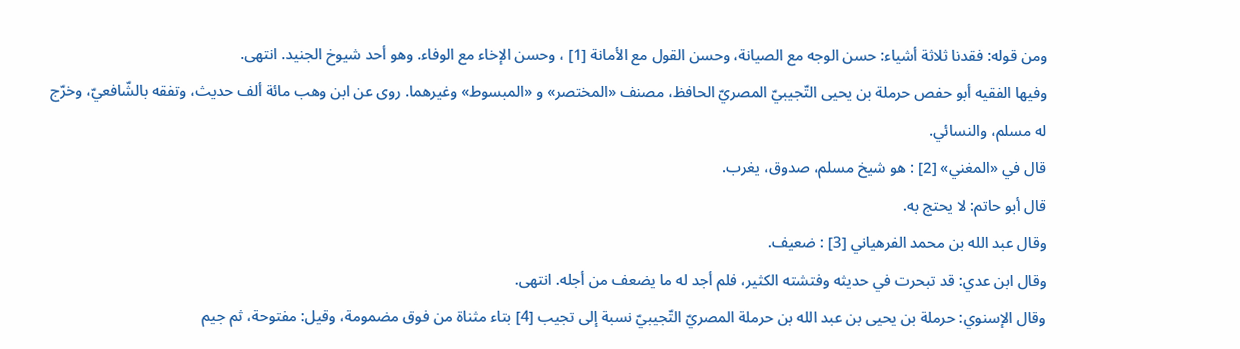ومن قوله: فقدنا ثلاثة أشياء: حسن الوجه مع الصيانة، وحسن القول مع الأمانة [1] ، وحسن الإخاء مع الوفاء. وهو أحد شيوخ الجنيد. انتهى.
وفيها الفقيه أبو حفص حرملة بن يحيى التّجيبيّ المصريّ الحافظ، مصنف «المختصر» و «المبسوط» وغيرهما. روى عن ابن وهب مائة ألف حديث، وتفقه بالشّافعيّ، وخرّج له مسلم، والنسائي.
قال في «المغني» [2] : هو شيخ مسلم، صدوق، يغرب.
قال أبو حاتم: لا يحتج به.
وقال عبد الله بن محمد الفرهياني [3] : ضعيف.
وقال ابن عدي: قد تبحرت في حديثه وفتشته الكثير، فلم أجد له ما يضعف من أجله. انتهى.
وقال الإسنوي: حرملة بن يحيى بن عبد الله بن حرملة المصريّ التّجيبيّ نسبة إلى تجيب [4] بتاء مثناة من فوق مضمومة، وقيل: مفتوحة، ثم جيم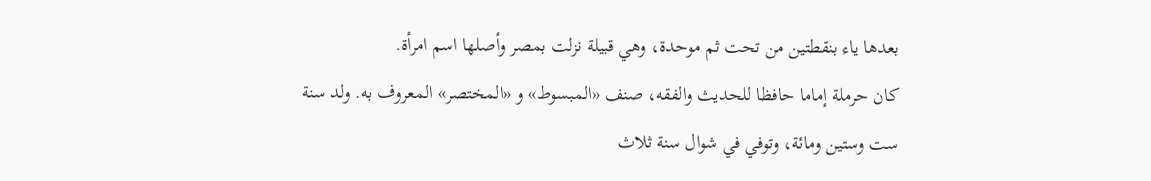بعدها ياء بنقطتين من تحت ثم موحدة، وهي قبيلة نزلت بمصر وأصلها اسم امرأة.
كان حرملة إماما حافظا للحديث والفقه، صنف «المبسوط» و «المختصر» المعروف به. ولد سنة ست وستين ومائة، وتوفي في شوال سنة ثلاث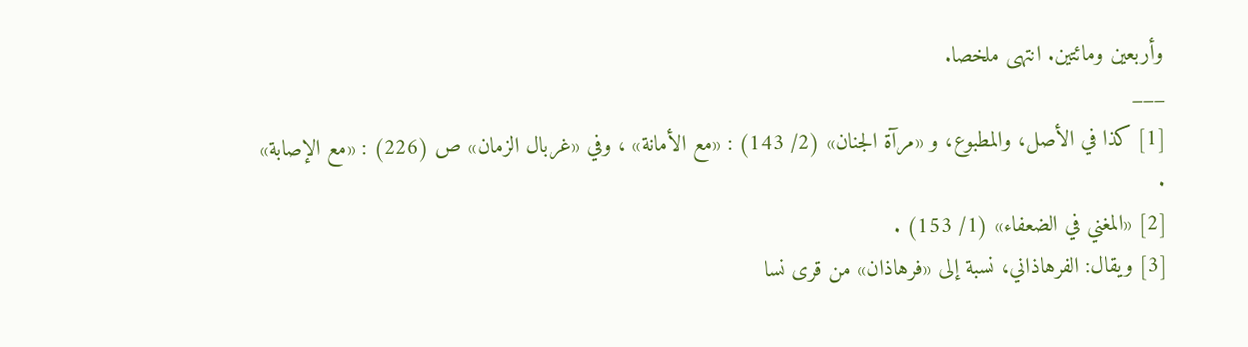وأربعين ومائتين. انتهى ملخصا.
___
[1] كذا في الأصل، والمطبوع، و «مرآة الجنان» (2/ 143) : «مع الأمانة» ، وفي «غربال الزمان» ص (226) : «مع الإصابة» .
[2] «المغني في الضعفاء» (1/ 153) .
[3] ويقال: الفرهاذاني، نسبة إلى «فرهاذان» من قرى نسا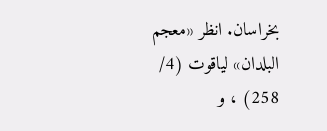بخراسان. انظر «معجم البلدان» لياقوت (4/ 258) ، و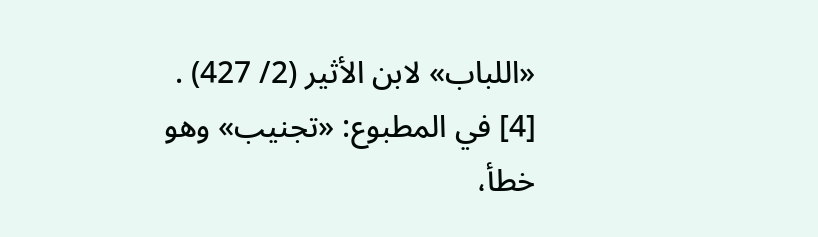«اللباب» لابن الأثير (2/ 427) .
[4] في المطبوع: «تجنيب» وهو خطأ،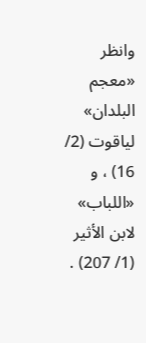وانظر «معجم البلدان» لياقوت (2/ 16) ، و «اللباب» لابن الأثير (1/ 207) .